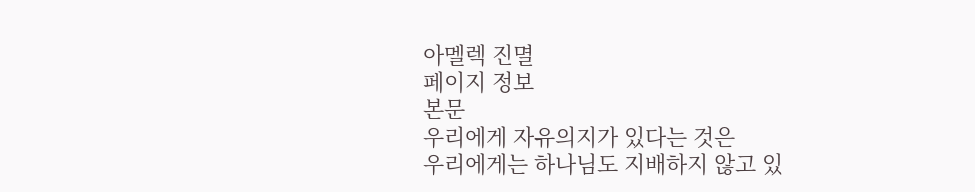아멜렉 진멸
페이지 정보
본문
우리에게 자유의지가 있다는 것은
우리에게는 하나님도 지배하지 않고 있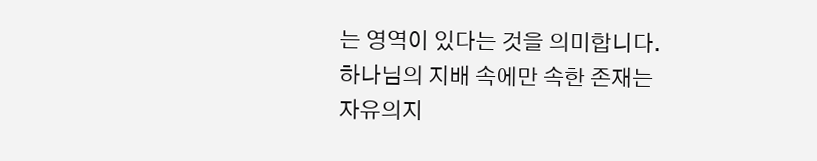는 영역이 있다는 것을 의미합니다.
하나님의 지배 속에만 속한 존재는
자유의지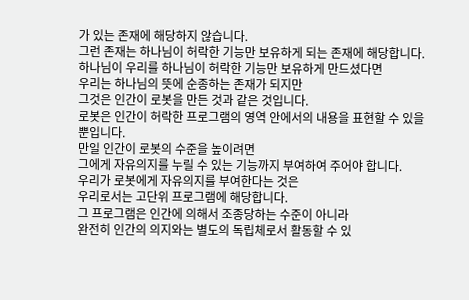가 있는 존재에 해당하지 않습니다.
그런 존재는 하나님이 허락한 기능만 보유하게 되는 존재에 해당합니다.
하나님이 우리를 하나님이 허락한 기능만 보유하게 만드셨다면
우리는 하나님의 뜻에 순종하는 존재가 되지만
그것은 인간이 로봇을 만든 것과 같은 것입니다.
로봇은 인간이 허락한 프로그램의 영역 안에서의 내용을 표현할 수 있을 뿐입니다.
만일 인간이 로봇의 수준을 높이려면
그에게 자유의지를 누릴 수 있는 기능까지 부여하여 주어야 합니다.
우리가 로봇에게 자유의지를 부여한다는 것은
우리로서는 고단위 프로그램에 해당합니다.
그 프로그램은 인간에 의해서 조종당하는 수준이 아니라
완전히 인간의 의지와는 별도의 독립체로서 활동할 수 있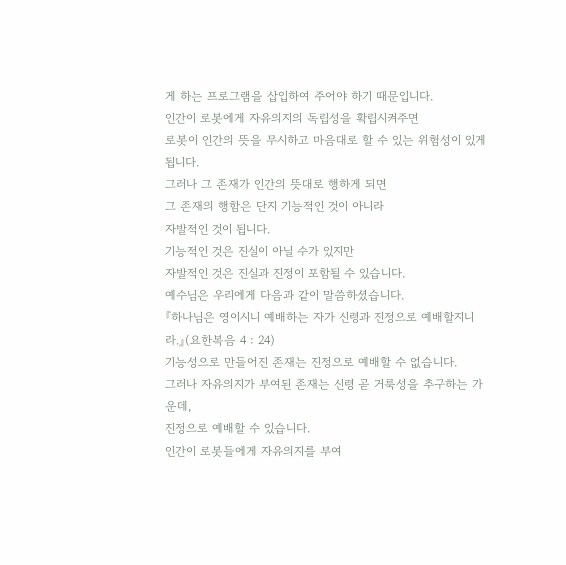게 하는 프로그램을 삽입하여 주어야 하기 때문입니다.
인간이 로봇에게 자유의지의 독립성을 확립시켜주면
로봇이 인간의 뜻을 무시하고 마음대로 할 수 있는 위험성이 있게 됩니다.
그러나 그 존재가 인간의 뜻대로 행하게 되면
그 존재의 행함은 단지 기능적인 것이 아니라
자발적인 것이 됩니다.
기능적인 것은 진실이 아닐 수가 있지만
자발적인 것은 진실과 진정이 포함될 수 있습니다.
예수님은 우리에게 다음과 같이 말씀하셨습니다.
『하나님은 영이시니 예배하는 자가 신령과 진정으로 예배할지니라.』(요한복음 4 : 24)
기능성으로 만들어진 존재는 진정으로 예배할 수 없습니다.
그러나 자유의지가 부여된 존재는 신령 곧 거룩성을 추구하는 가운데,
진정으로 예배할 수 있습니다.
인간이 로봇들에게 자유의지를 부여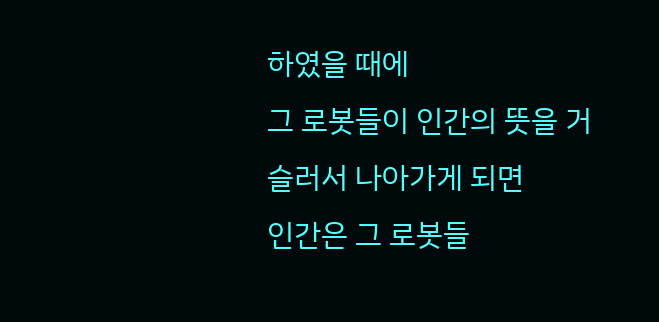하였을 때에
그 로봇들이 인간의 뜻을 거슬러서 나아가게 되면
인간은 그 로봇들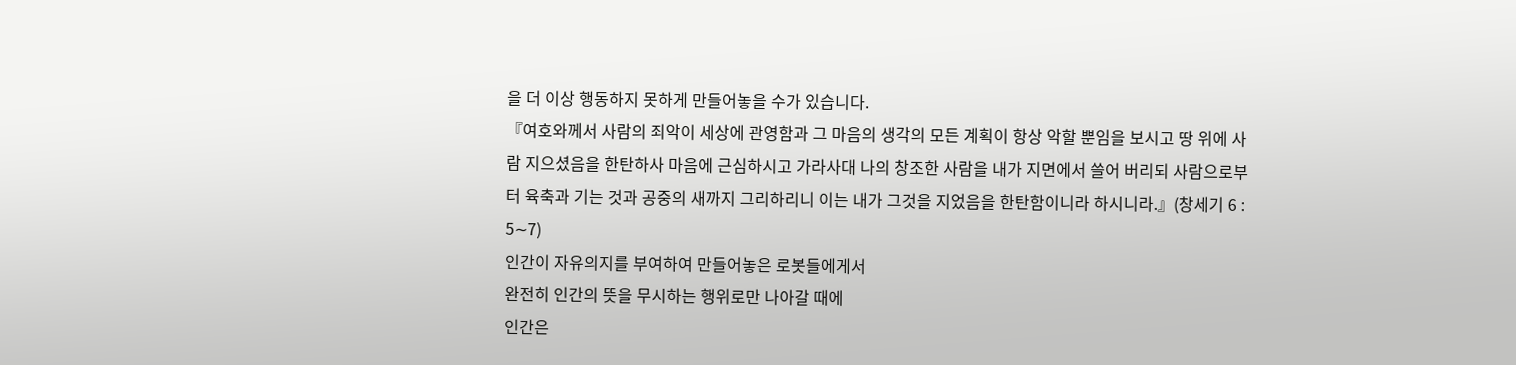을 더 이상 행동하지 못하게 만들어놓을 수가 있습니다.
『여호와께서 사람의 죄악이 세상에 관영함과 그 마음의 생각의 모든 계획이 항상 악할 뿐임을 보시고 땅 위에 사람 지으셨음을 한탄하사 마음에 근심하시고 가라사대 나의 창조한 사람을 내가 지면에서 쓸어 버리되 사람으로부터 육축과 기는 것과 공중의 새까지 그리하리니 이는 내가 그것을 지었음을 한탄함이니라 하시니라.』(창세기 6 : 5∼7)
인간이 자유의지를 부여하여 만들어놓은 로봇들에게서
완전히 인간의 뜻을 무시하는 행위로만 나아갈 때에
인간은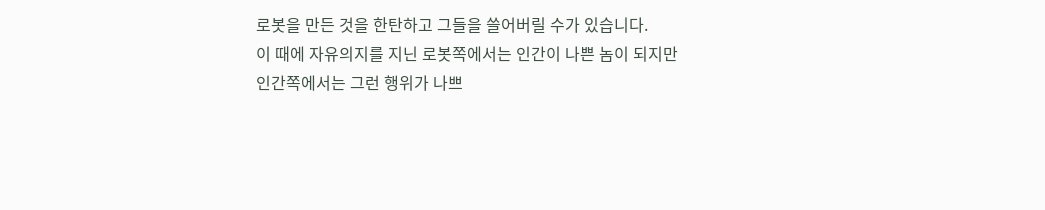로봇을 만든 것을 한탄하고 그들을 쓸어버릴 수가 있습니다.
이 때에 자유의지를 지닌 로봇쪽에서는 인간이 나쁜 놈이 되지만
인간쪽에서는 그런 행위가 나쁘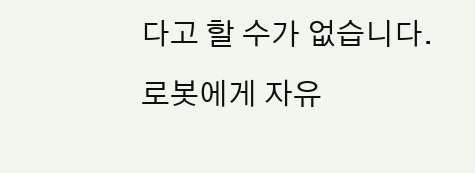다고 할 수가 없습니다.
로봇에게 자유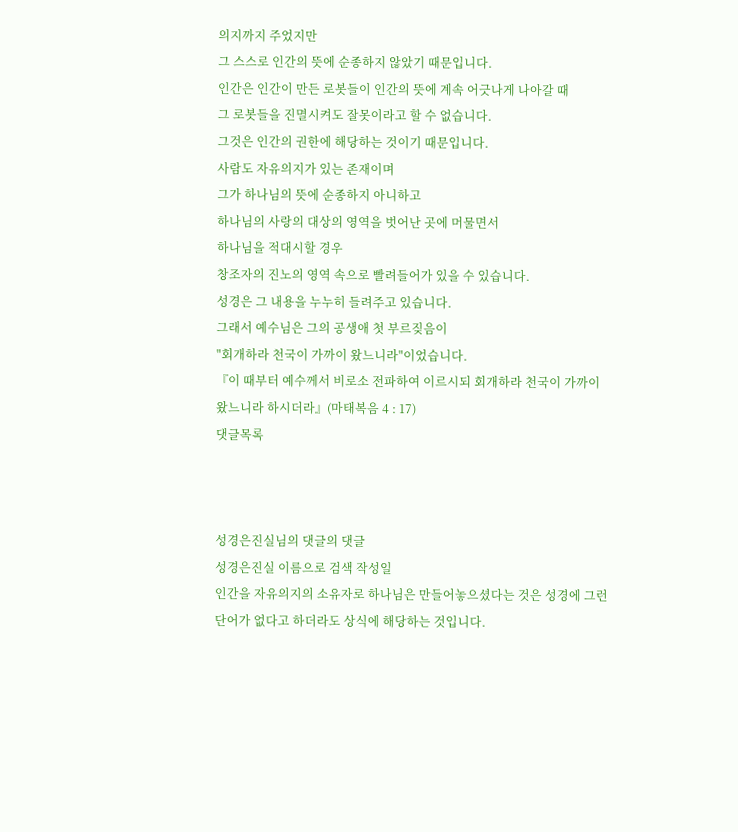의지까지 주었지만
그 스스로 인간의 뜻에 순종하지 않았기 때문입니다.
인간은 인간이 만든 로봇들이 인간의 뜻에 계속 어긋나게 나아갈 때
그 로봇들을 진멸시켜도 잘못이라고 할 수 없습니다.
그것은 인간의 권한에 해당하는 것이기 때문입니다.
사람도 자유의지가 있는 존재이며
그가 하나님의 뜻에 순종하지 아니하고
하나님의 사랑의 대상의 영역을 벗어난 곳에 머물면서
하나님을 적대시할 경우
창조자의 진노의 영역 속으로 빨려들어가 있을 수 있습니다.
성경은 그 내용을 누누히 들려주고 있습니다.
그래서 예수님은 그의 공생애 첫 부르짖음이
"회개하라 천국이 가까이 왔느니라"이었습니다.
『이 때부터 예수께서 비로소 전파하여 이르시되 회개하라 천국이 가까이 왔느니라 하시더라』(마태복음 4 : 17)
댓글목록



성경은진실님의 댓글의 댓글
성경은진실 이름으로 검색 작성일
인간을 자유의지의 소유자로 하나님은 만들어놓으셨다는 것은 성경에 그런 단어가 없다고 하더라도 상식에 해당하는 것입니다.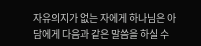자유의지가 없는 자에게 하나님은 아담에게 다음과 같은 말씀을 하실 수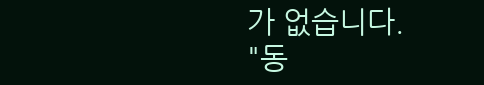가 없습니다.
"동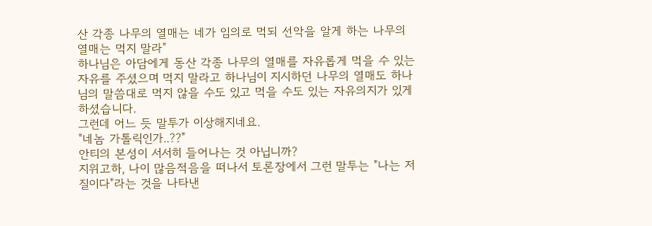산 각종 나무의 열매는 네가 임의로 먹되 선악을 알게 하는 나무의 열매는 먹지 말라"
하나님은 아담에게 동산 각종 나무의 열매를 자유롭게 먹을 수 있는 자유를 주셨으며 먹지 말라고 하나님이 지시하던 나무의 열매도 하나님의 말씀대로 먹지 않을 수도 있고 먹을 수도 있는 자유의지가 있게 하셨습니다.
그런데 어느 듯 말투가 이상해지네요.
"네놈 가톨릭인가..??"
안티의 본성이 서서히 들어나는 것 아닙니까?
지위고하, 나이 많음적음을 떠나서 토론장에서 그런 말투는 "나는 저질이다"라는 것을 나타낸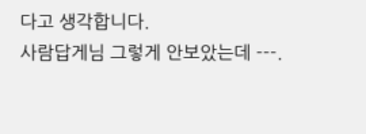다고 생각합니다.
사람답게님 그렇게 안보았는데 ---.